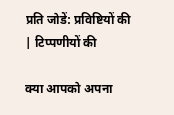प्रति जोडें: प्रविष्टियों की | टिप्पणीयों की

क्या आपको अपना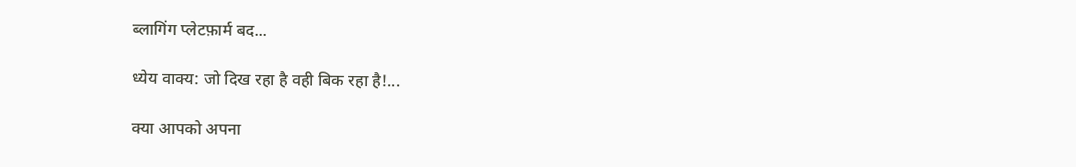ब्लागिंग प्लेटफ़ार्म बद...

ध्येय वाक्य: जो दिख रहा है वही बिक रहा है!...

क्या आपको अपना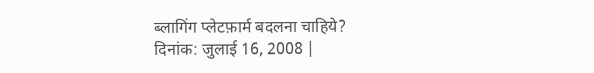ब्लागिंग प्लेटफ़ार्म बदलना चाहिये?
दिनांक: जुलाई 16, 2008 |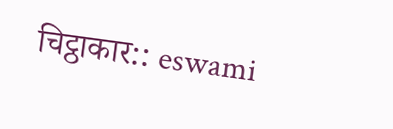चिट्ठाकार:: eswami